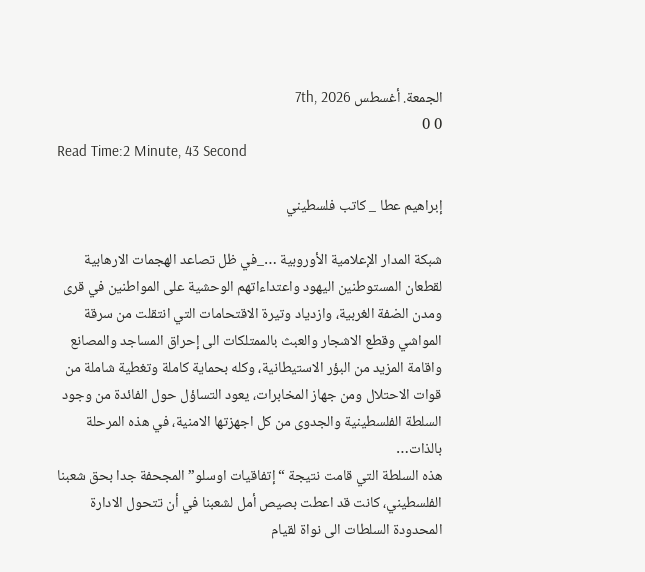الجمعة. أغسطس 7th, 2026
0 0
Read Time:2 Minute, 43 Second

إبراهيم عطا _ كاتب فلسطيني

شبكة المدار الإعلامية الأوروبية …_في ظل تصاعد الهجمات الارهابية لقطعان المستوطنين اليهود واعتداءاتهم الوحشية على المواطنين في قرى ومدن الضفة الغربية، وازدياد وتيرة الاقتحامات التي انتقلت من سرقة المواشي وقطع الاشجار والعبث بالممتلكات الى إحراق المساجد والمصانع واقامة المزيد من البؤر الاستيطانية، وكله بحماية كاملة وتغطية شاملة من قوات الاحتلال ومن جهاز المخابرات، يعود التساؤل حول الفائدة من وجود السلطة الفلسطينية والجدوى من كل اجهزتها الامنية، في هذه المرحلة بالذات…
هذه السلطة التي قامت نتيجة “إتفاقيات اوسلو” المجحفة جدا بحق شعبنا الفلسطيني، كانت قد اعطت بصيص أمل لشعبنا في أن تتحول الادارة المحدودة السلطات الى نواة لقيام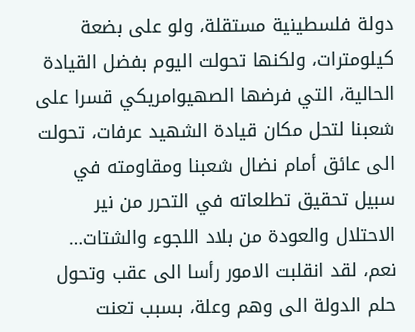دولة فلسطينية مستقلة، ولو على بضعة كيلومترات، ولكنها تحولت اليوم بفضل القيادة الحالية، التي فرضها الصهيوامريكي قسرا على شعبنا لتحل مكان قيادة الشهيد عرفات، تحولت الى عائق أمام نضال شعبنا ومقاومته في سبيل تحقيق تطلعاته في التحرر من نير الاحتلال والعودة من بلاد اللجوء والشتات…
نعم، لقد انقلبت الامور رأسا الى عقب وتحول حلم الدولة الى وهم وعلة، بسبب تعنت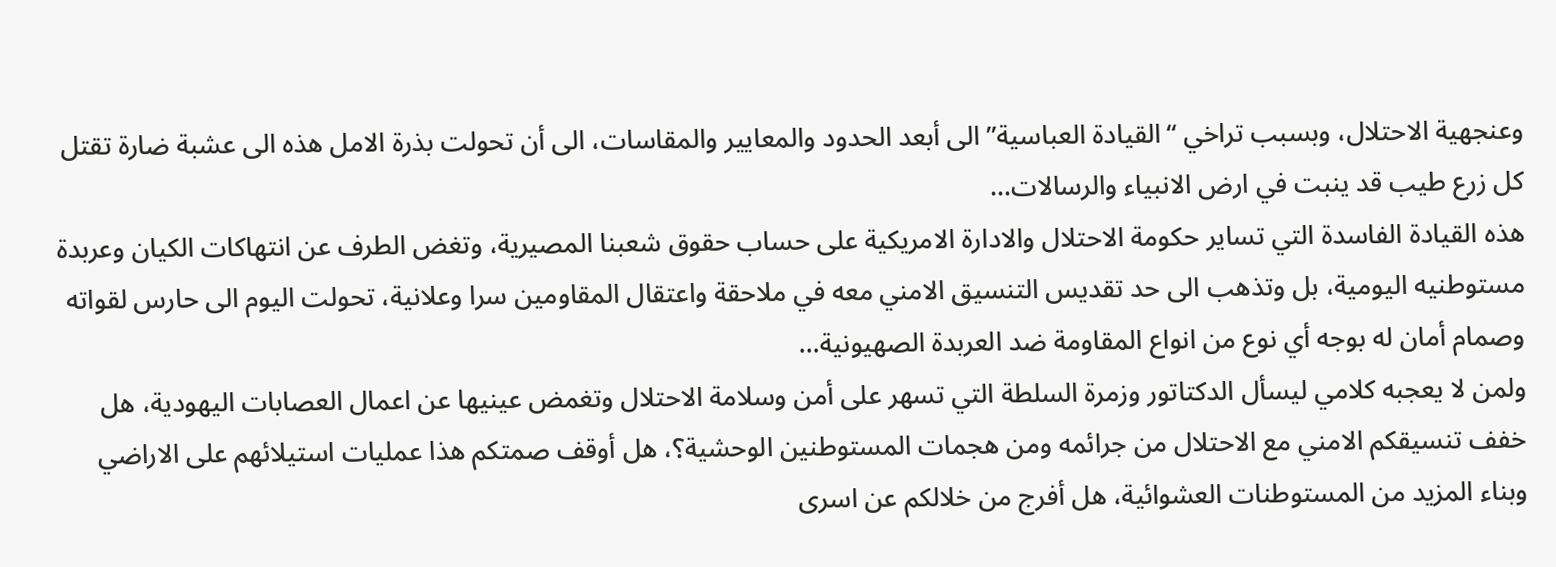وعنجهية الاحتلال، وبسبب تراخي “القيادة العباسية” الى أبعد الحدود والمعايير والمقاسات، الى أن تحولت بذرة الامل هذه الى عشبة ضارة تقتل كل زرع طيب قد ينبت في ارض الانبياء والرسالات…
هذه القيادة الفاسدة التي تساير حكومة الاحتلال والادارة الامريكية على حساب حقوق شعبنا المصيرية، وتغض الطرف عن انتهاكات الكيان وعربدة مستوطنيه اليومية، بل وتذهب الى حد تقديس التنسيق الامني معه في ملاحقة واعتقال المقاومين سرا وعلانية، تحولت اليوم الى حارس لقواته وصمام أمان له بوجه أي نوع من انواع المقاومة ضد العربدة الصهيونية…
ولمن لا يعجبه كلامي ليسأل الدكتاتور وزمرة السلطة التي تسهر على أمن وسلامة الاحتلال وتغمض عينيها عن اعمال العصابات اليهودية، هل خفف تنسيقكم الامني مع الاحتلال من جرائمه ومن هجمات المستوطنين الوحشية؟، هل أوقف صمتكم هذا عمليات استيلائهم على الاراضي وبناء المزيد من المستوطنات العشوائية، هل أفرج من خلالكم عن اسرى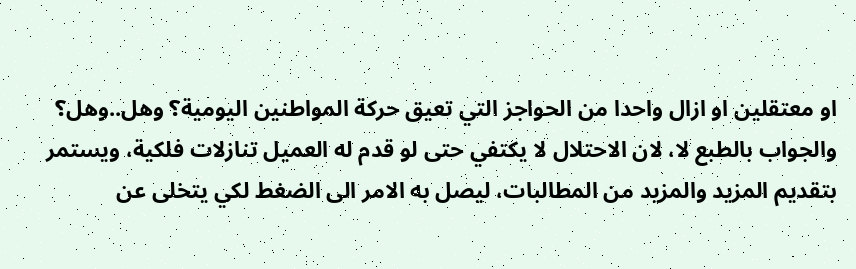او معتقلين او ازال واحدا من الحواجز التي تعيق حركة المواطنين اليومية؟ وهل..وهل؟ والجواب بالطبع لا، لان الاحتلال لا يكتفي حتى لو قدم له العميل تنازلات فلكية، ويستمر بتقديم المزيد والمزيد من المطالبات، ليصل به الامر الى الضغط لكي يتخلى عن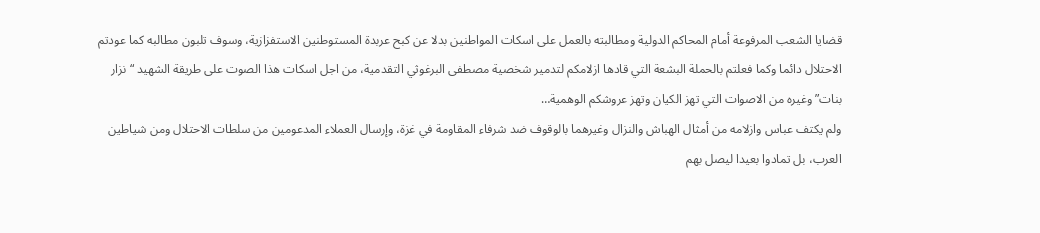قضايا الشعب المرفوعة أمام المحاكم الدولية ومطالبته بالعمل على اسكات المواطنين بدلا عن كبح عربدة المستوطنين الاستفزازية، وسوف تلبون مطالبه كما عودتم الاحتلال دائما وكما فعلتم بالحملة البشعة التي قادها ازلامكم لتدمير شخصية مصطفى البرغوثي التقدمية، من اجل اسكات هذا الصوت على طريقة الشهيد “نزار بنات” وغيره من الاصوات التي تهز الكيان وتهز عروشكم الوهمية…
ولم يكتف عباس وازلامه من أمثال الهباش والنزال وغيرهما بالوقوف ضد شرفاء المقاومة في غزة، وإرسال العملاء المدعومين من سلطات الاحتلال ومن شياطين العرب، بل تمادوا بعيدا ليصل بهم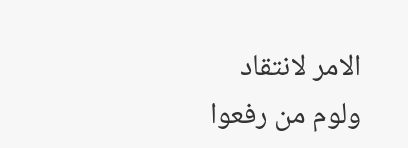الامر لانتقاد ولوم من رفعوا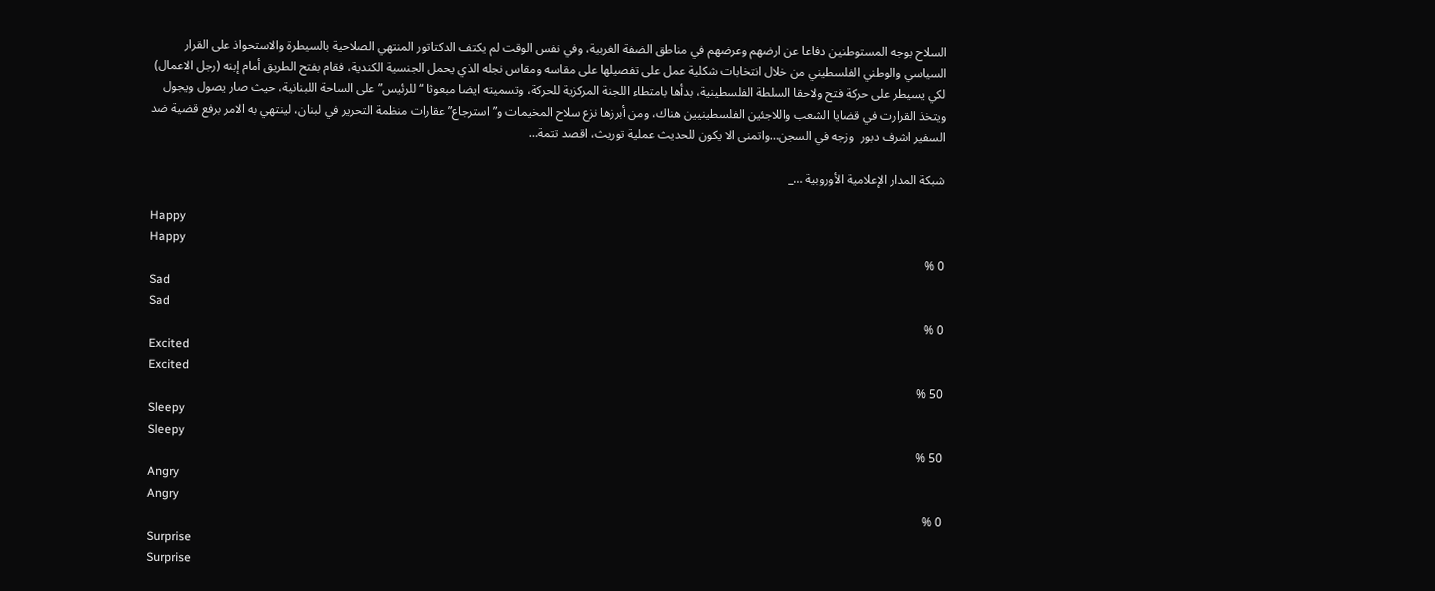السلاح بوجه المستوطنين دفاعا عن ارضهم وعرضهم في مناطق الضفة الغربية، وفي نفس الوقت لم يكتف الدكتاتور المنتهي الصلاحية بالسيطرة والاستحواذ على القرار السياسي والوطني الفلسطيني من خلال انتخابات شكلية عمل على تفصيلها على مقاسه ومقاس نجله الذي يحمل الجنسية الكندية، فقام بفتح الطريق أمام إبنه (رجل الاعمال) لكي يسيطر على حركة فتح ولاحقا السلطة الفلسطينية، بدأها بامتطاء اللجنة المركزية للحركة، وتسميته ايضا مبعوثا “للرئيس” على الساحة اللبنانية، حيث صار يصول ويجول ويتخذ القرارت في قضايا الشعب واللاجئين الفلسطينيين هناك، ومن أبرزها نزع سلاح المخيمات و”استرجاع” عقارات منظمة التحرير في لبنان، لينتهي به الامر برفع قضية ضد السفير اشرف دبور  وزجه في السجن…واتمنى الا يكون للحديث عملية توريث، اقصد تتمة…

شبكة المدار الإعلامية الأوروبية …_

Happy
Happy
0 %
Sad
Sad
0 %
Excited
Excited
50 %
Sleepy
Sleepy
50 %
Angry
Angry
0 %
Surprise
Surprise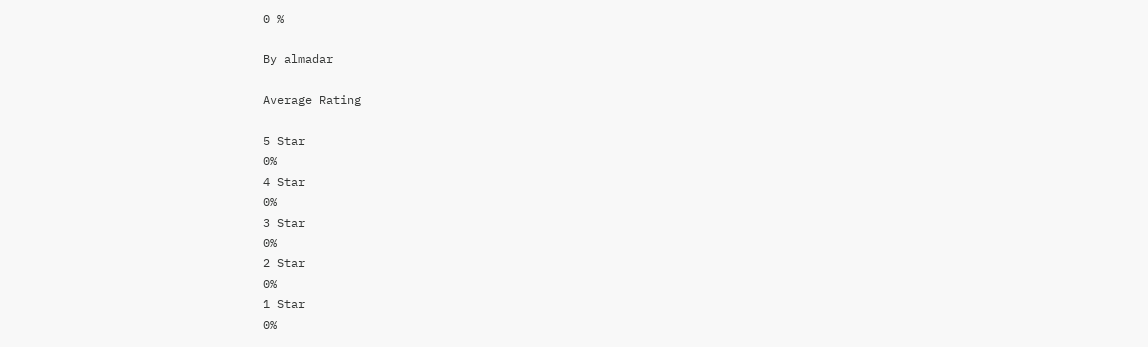0 %

By almadar

Average Rating

5 Star
0%
4 Star
0%
3 Star
0%
2 Star
0%
1 Star
0%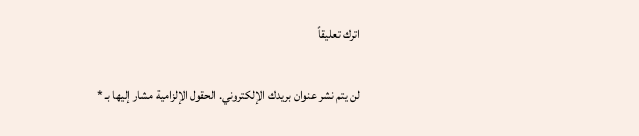اترك تعليقاً

لن يتم نشر عنوان بريدك الإلكتروني. الحقول الإلزامية مشار إليها بـ *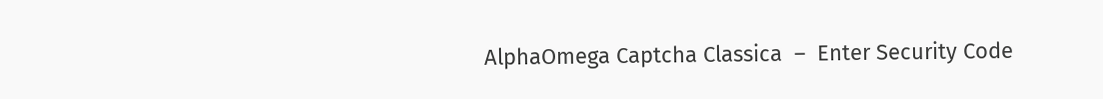AlphaOmega Captcha Classica  –  Enter Security Code